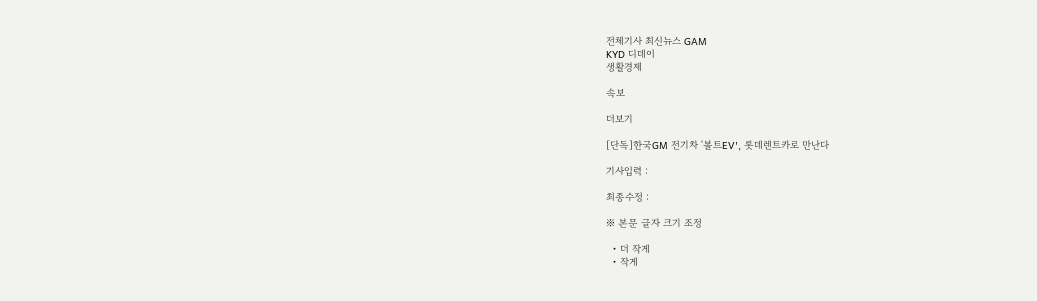전체기사 최신뉴스 GAM
KYD 디데이
생활경제

속보

더보기

[단독]한국GM 전기차 '볼트EV', 롯데렌트카로 만난다

기사입력 :

최종수정 :

※ 본문 글자 크기 조정

  • 더 작게
  • 작게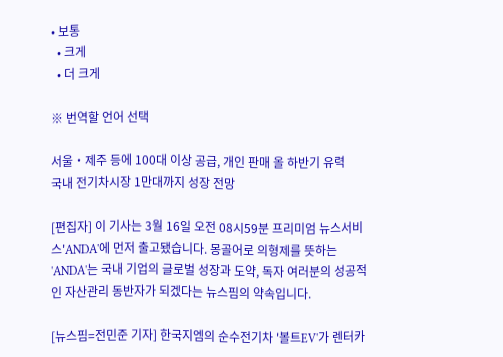• 보통
  • 크게
  • 더 크게

※ 번역할 언어 선택

서울‧제주 등에 100대 이상 공급, 개인 판매 올 하반기 유력
국내 전기차시장 1만대까지 성장 전망

[편집자] 이 기사는 3월 16일 오전 08시59분 프리미엄 뉴스서비스'ANDA'에 먼저 출고됐습니다. 몽골어로 의형제를 뜻하는 'ANDA'는 국내 기업의 글로벌 성장과 도약, 독자 여러분의 성공적인 자산관리 동반자가 되겠다는 뉴스핌의 약속입니다.

[뉴스핌=전민준 기자] 한국지엠의 순수전기차 '볼트EV'가 렌터카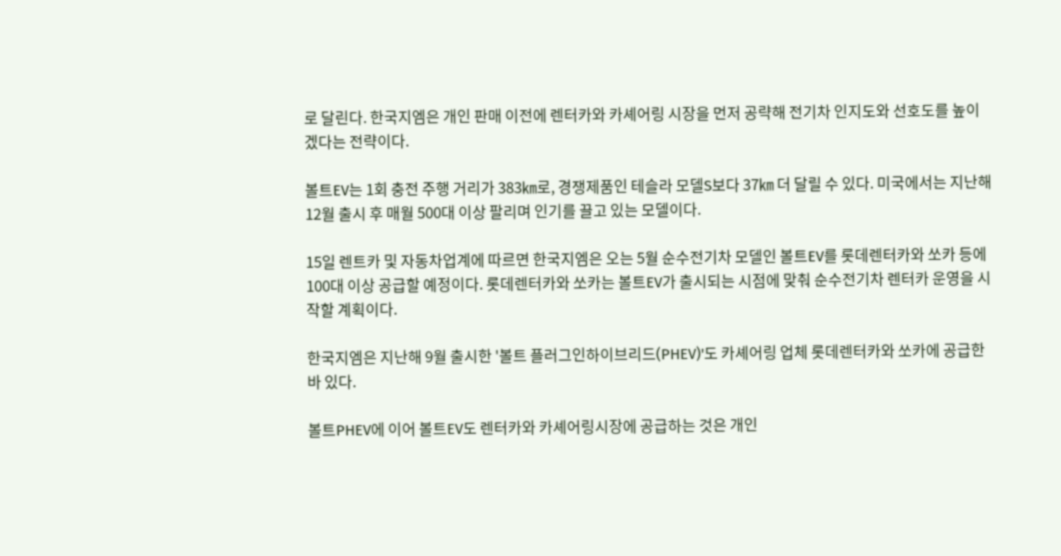로 달린다. 한국지엠은 개인 판매 이전에 렌터카와 카셰어링 시장을 먼저 공략해 전기차 인지도와 선호도를 높이겠다는 전략이다.

볼트EV는 1회 충전 주행 거리가 383㎞로, 경쟁제품인 테슬라 모델S보다 37㎞ 더 달릴 수 있다. 미국에서는 지난해 12월 출시 후 매월 500대 이상 팔리며 인기를 끌고 있는 모델이다.

15일 렌트카 및 자동차업계에 따르면 한국지엠은 오는 5월 순수전기차 모델인 볼트EV를 롯데렌터카와 쏘카 등에 100대 이상 공급할 예정이다. 롯데렌터카와 쏘카는 볼트EV가 출시되는 시점에 맞춰 순수전기차 렌터카 운영을 시작할 계획이다.

한국지엠은 지난해 9월 출시한 '볼트 플러그인하이브리드(PHEV)'도 카셰어링 업체 롯데렌터카와 쏘카에 공급한 바 있다.

볼트PHEV에 이어 볼트EV도 렌터카와 카셰어링시장에 공급하는 것은 개인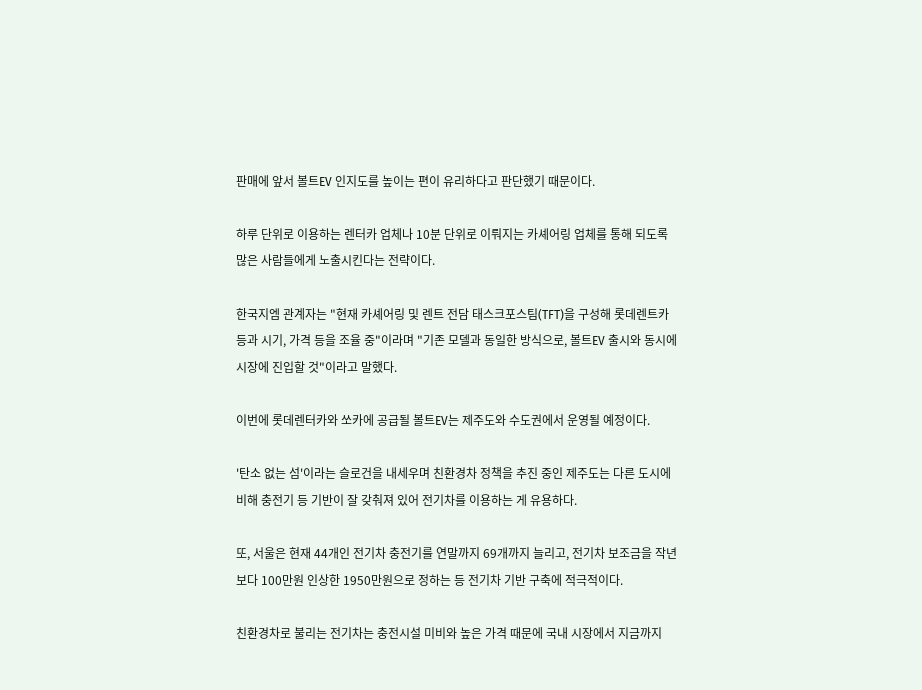판매에 앞서 볼트EV 인지도를 높이는 편이 유리하다고 판단했기 때문이다.

하루 단위로 이용하는 렌터카 업체나 10분 단위로 이뤄지는 카셰어링 업체를 통해 되도록 많은 사람들에게 노출시킨다는 전략이다.

한국지엠 관계자는 "현재 카셰어링 및 렌트 전담 태스크포스팀(TFT)을 구성해 롯데렌트카 등과 시기, 가격 등을 조율 중"이라며 "기존 모델과 동일한 방식으로, 볼트EV 출시와 동시에 시장에 진입할 것"이라고 말했다.

이번에 롯데렌터카와 쏘카에 공급될 볼트EV는 제주도와 수도권에서 운영될 예정이다.

'탄소 없는 섬'이라는 슬로건을 내세우며 친환경차 정책을 추진 중인 제주도는 다른 도시에 비해 충전기 등 기반이 잘 갖춰져 있어 전기차를 이용하는 게 유용하다.

또, 서울은 현재 44개인 전기차 충전기를 연말까지 69개까지 늘리고, 전기차 보조금을 작년보다 100만원 인상한 1950만원으로 정하는 등 전기차 기반 구축에 적극적이다.

친환경차로 불리는 전기차는 충전시설 미비와 높은 가격 때문에 국내 시장에서 지금까지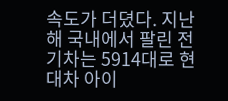속도가 더뎠다. 지난해 국내에서 팔린 전기차는 5914대로 현대차 아이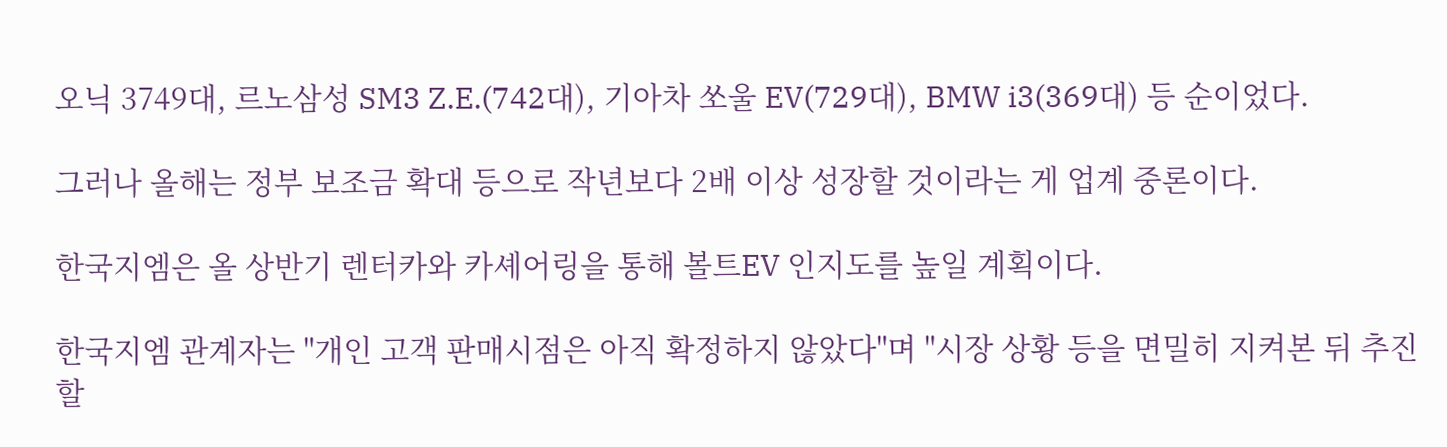오닉 3749대, 르노삼성 SM3 Z.E.(742대), 기아차 쏘울 EV(729대), BMW i3(369대) 등 순이었다.

그러나 올해는 정부 보조금 확대 등으로 작년보다 2배 이상 성장할 것이라는 게 업계 중론이다.

한국지엠은 올 상반기 렌터카와 카셰어링을 통해 볼트EV 인지도를 높일 계획이다.

한국지엠 관계자는 "개인 고객 판매시점은 아직 확정하지 않았다"며 "시장 상황 등을 면밀히 지켜본 뒤 추진할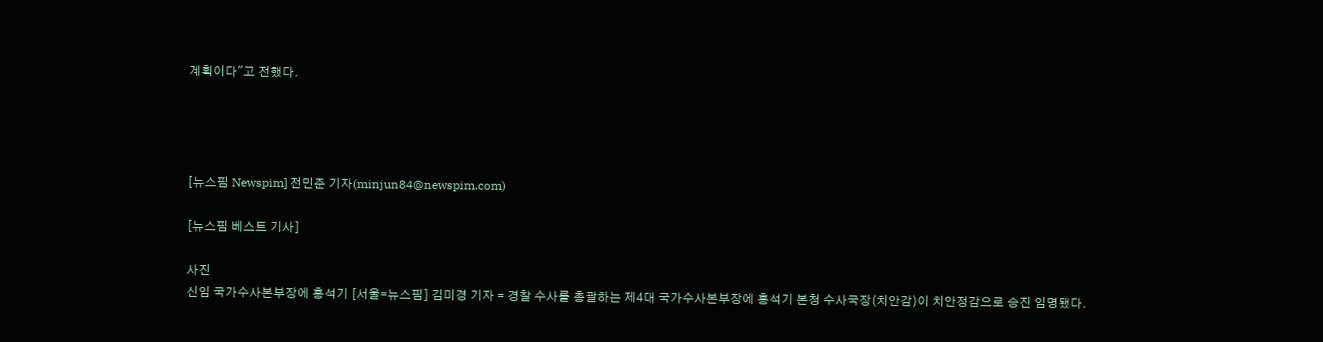계획이다"고 전했다.




[뉴스핌 Newspim] 전민준 기자(minjun84@newspim.com)

[뉴스핌 베스트 기사]

사진
신임 국가수사본부장에 홍석기 [서울=뉴스핌] 김미경 기자 = 경찰 수사를 총괄하는 제4대 국가수사본부장에 홍석기 본청 수사국장(치안감)이 치안정감으로 승진 임명됐다.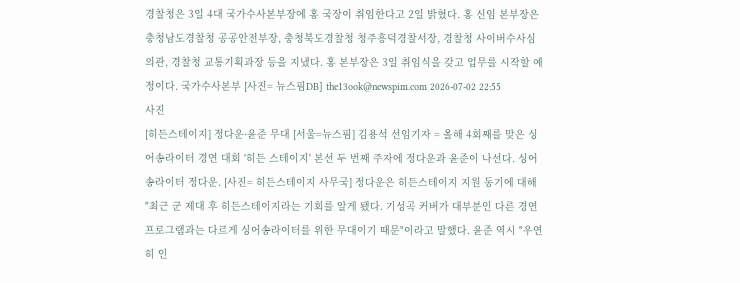경찰청은 3일 4대 국가수사본부장에 홍 국장이 취임한다고 2일 밝혔다. 홍 신임 본부장은 충청남도경찰청 공공안전부장, 충청북도경찰청 청주흥덕경찰서장, 경찰청 사이버수사심의관, 경찰청 교통기획과장 등을 지냈다. 홍 본부장은 3일 취임식을 갖고 업무를 시작할 예정이다. 국가수사본부 [사진= 뉴스핌DB] the13ook@newspim.com 2026-07-02 22:55
사진
[히든스테이지] 정다운·윤준 무대 [서울=뉴스핌] 김용석 선임기자 = 올해 4회째를 맞은 싱어송라이터 경연 대회 '히든 스테이지' 본선 두 번째 주자에 정다운과 윤준이 나선다. 싱어송라이터 정다운. [사진= 히든스테이지 사무국] 정다운은 히든스테이지 지원 동기에 대해 "최근 군 제대 후 히든스테이지라는 기회를 알게 됐다. 기성곡 커버가 대부분인 다른 경연 프로그램과는 다르게 싱어송라이터를 위한 무대이기 때문"이라고 말했다. 윤준 역시 "우연히 인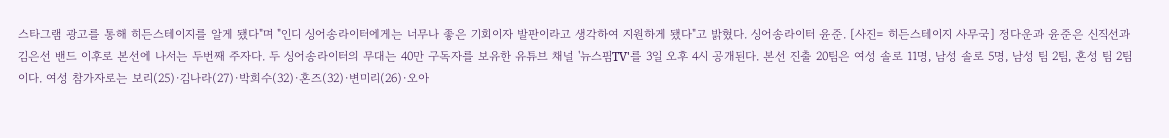스타그램 광고를 통해 히든스테이지를 알게 됐다"며 "인디 싱어송라이터에게는 너무나 좋은 기회이자 발판이라고 생각하여 지원하게 됐다"고 밝혔다. 싱어송라이터 윤준. [사진= 히든스테이지 사무국] 정다운과 윤준은 신직선과 김은선 밴드 이후로 본선에 나서는 두번째 주자다. 두 싱어송라이터의 무대는 40만 구독자를 보유한 유튜브 채널 '뉴스핌TV'를 3일 오후 4시 공개된다. 본선 진출 20팀은 여성 솔로 11명, 남성 솔로 5명, 남성 팀 2팀, 혼성 팀 2팀이다. 여성 참가자로는 보리(25)·김나라(27)·박희수(32)·혼즈(32)·변미리(26)·오아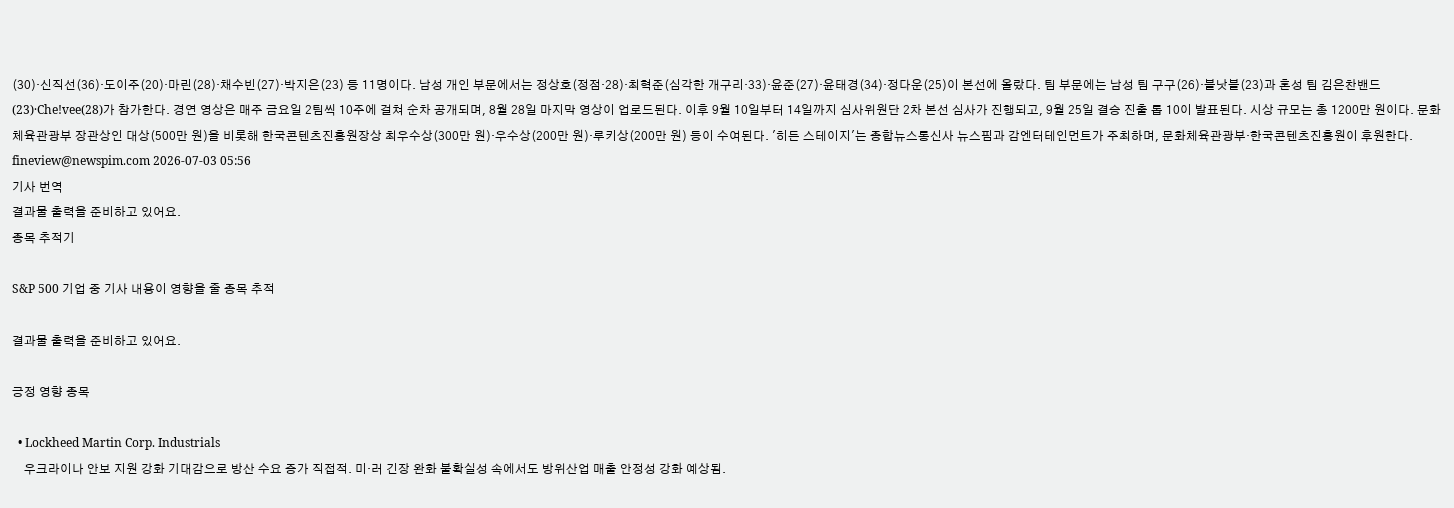(30)·신직선(36)·도이주(20)·마린(28)·채수빈(27)·박지은(23) 등 11명이다. 남성 개인 부문에서는 정상호(정점·28)·최혁준(심각한 개구리·33)·윤준(27)·윤태경(34)·정다운(25)이 본선에 올랐다. 팀 부문에는 남성 팀 구구(26)·블낫블(23)과 혼성 팀 김은찬밴드(23)·Che!vee(28)가 참가한다. 경연 영상은 매주 금요일 2팀씩 10주에 걸쳐 순차 공개되며, 8월 28일 마지막 영상이 업로드된다. 이후 9월 10일부터 14일까지 심사위원단 2차 본선 심사가 진행되고, 9월 25일 결승 진출 톱 10이 발표된다. 시상 규모는 총 1200만 원이다. 문화체육관광부 장관상인 대상(500만 원)을 비롯해 한국콘텐츠진흥원장상 최우수상(300만 원)·우수상(200만 원)·루키상(200만 원) 등이 수여된다. '히든 스테이지'는 종합뉴스통신사 뉴스핌과 감엔터테인먼트가 주최하며, 문화체육관광부·한국콘텐츠진흥원이 후원한다. fineview@newspim.com 2026-07-03 05:56
기사 번역
결과물 출력을 준비하고 있어요.
종목 추적기

S&P 500 기업 중 기사 내용이 영향을 줄 종목 추적

결과물 출력을 준비하고 있어요.

긍정 영향 종목

  • Lockheed Martin Corp. Industrials
    우크라이나 안보 지원 강화 기대감으로 방산 수요 증가 직접적. 미·러 긴장 완화 불확실성 속에서도 방위산업 매출 안정성 강화 예상됨.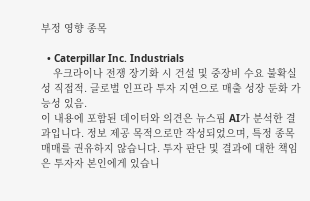부정 영향 종목

  • Caterpillar Inc. Industrials
    우크라이나 전쟁 장기화 시 건설 및 중장비 수요 불확실성 직접적. 글로벌 인프라 투자 지연으로 매출 성장 둔화 가능성 있음.
이 내용에 포함된 데이터와 의견은 뉴스핌 AI가 분석한 결과입니다. 정보 제공 목적으로만 작성되었으며, 특정 종목 매매를 권유하지 않습니다. 투자 판단 및 결과에 대한 책임은 투자자 본인에게 있습니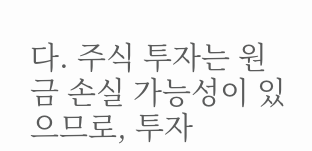다. 주식 투자는 원금 손실 가능성이 있으므로, 투자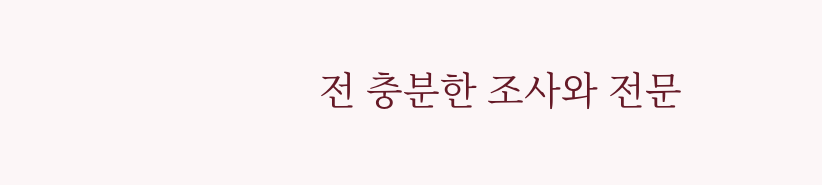전 충분한 조사와 전문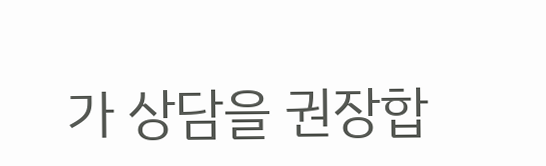가 상담을 권장합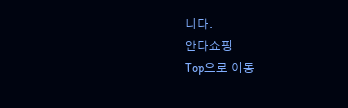니다.
안다쇼핑
Top으로 이동